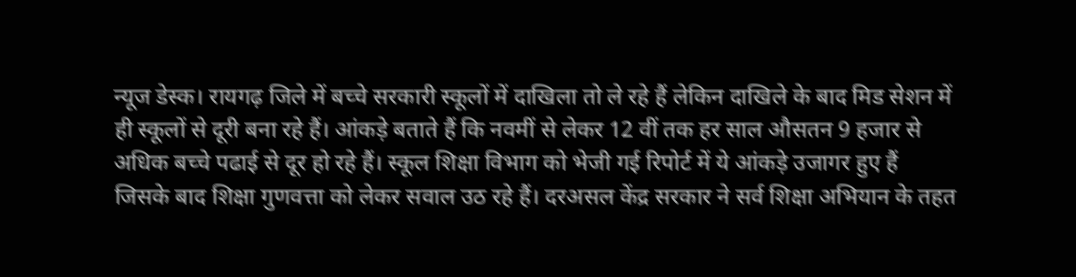न्यूज डेस्क। रायगढ़ जिले में बच्चे सरकारी स्कूलों में दाखिला तो ले रहे हैं लेकिन दाखिले के बाद मिड सेशन में ही स्कूलों से दूरी बना रहे हैं। आंकड़े बताते हैं कि नवमीं से लेकर 12 वीं तक हर साल औसतन 9 हजार से अधिक बच्चे पढाई से दूर हो रहे हैं। स्कूल शिक्षा विभाग को भेजी गई रिपोर्ट में ये आंकड़े उजागर हुए हैं जिसके बाद शिक्षा गुणवत्ता को लेकर सवाल उठ रहे हैं। दरअसल केंद्र सरकार ने सर्व शिक्षा अभियान के तहत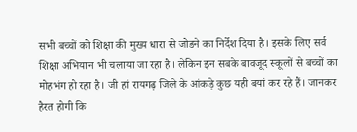सभी बच्चों को शिक्षा की मुख्य धारा से जोडने का निर्देश दिया है। इसके लिए सर्व शिक्षा अभियान भी चलाया जा रहा है। लेकिन इन सबके बावजूद स्कूलों से बच्चों का मोहभंग हो रहा है। जी हां रायगढ़ जिले के आंकड़े कुछ यही बयां कर रहे हैं। जानकर हैरत होगी कि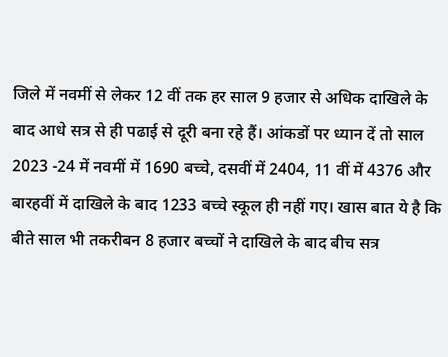जिले में नवमीं से लेकर 12 वीं तक हर साल 9 हजार से अधिक दाखिले के बाद आधे सत्र से ही पढाई से दूरी बना रहे हैं। आंकडों पर ध्यान दें तो साल 2023 -24 में नवमीं में 1690 बच्चे, दसवीं में 2404, 11 वीं में 4376 और बारहवीं में दाखिले के बाद 1233 बच्चे स्कूल ही नहीं गए। खास बात ये है कि बीते साल भी तकरीबन 8 हजार बच्चों ने दाखिले के बाद बीच सत्र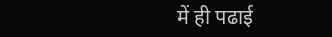में ही पढाई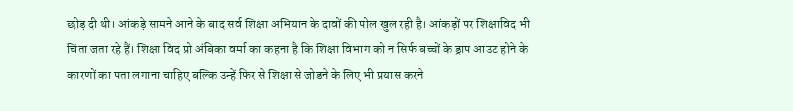छोड़ दी थी। आंकड़े सामने आने के बाद सर्व शिक्षा अभियान के दावों की पोल खुल रही है। आंकड़ों पर शिक्षाविद भी चिंता जता रहे हैं। शिक्षा विद प्रो अंबिका वर्मा का कहना है कि शिक्षा विभाग को न सिर्फ बच्चों के ड्राप आउट होने के कारणों का पता लगाना चाहिए बल्कि उन्हें फिर से शिक्षा से जोडने के लिए भी प्रयास करने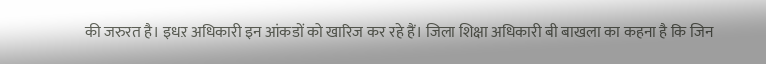की जरुरत है। इधऱ अधिकारी इन आंकडों को खारिज कर रहे हैं। जिला शिक्षा अधिकारी बी बाखला का कहना है कि जिन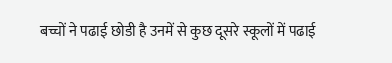बच्चों ने पढाई छोडी है उनमें से कुछ दूसरे स्कूलों में पढाई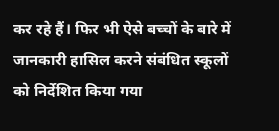कर रहे हैं। फिर भी ऐसे बच्चों के बारे में जानकारी हासिल करने संबंधित स्कूलों को निर्देशित किया गया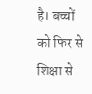है। बच्चों को फिर से शिक्षा से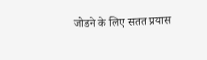जोडने के लिए सतत प्रयास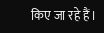किए जा रहे हैं।